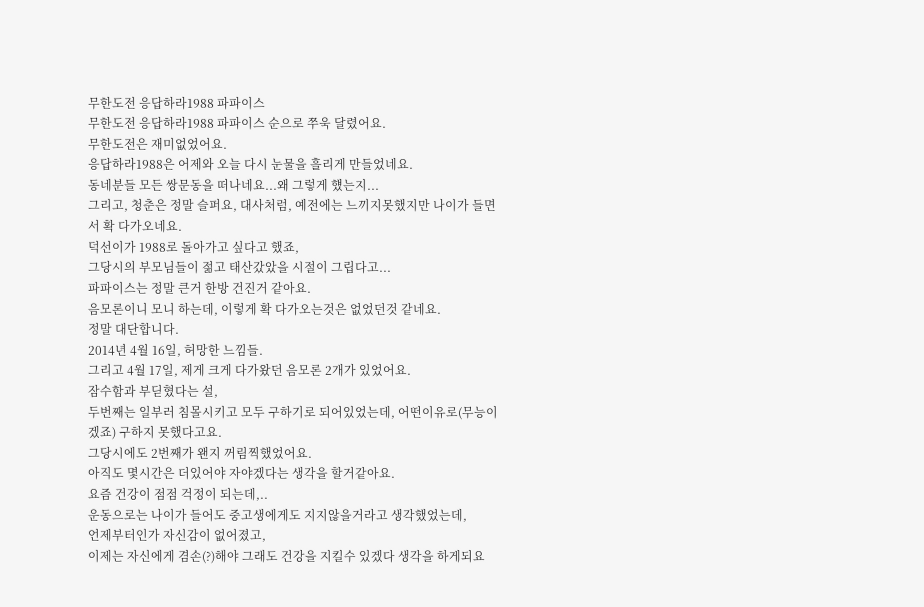무한도전 응답하라1988 파파이스
무한도전 응답하라1988 파파이스 순으로 쭈욱 달렸어요.
무한도전은 재미없었어요.
응답하라1988은 어제와 오늘 다시 눈물을 흘리게 만들었네요.
동네분들 모든 쌍문동을 떠나네요...왜 그렇게 헀는지...
그리고, 청춘은 정말 슬퍼요, 대사처럼, 예전에는 느끼지못했지만 나이가 들면서 확 다가오네요.
덕선이가 1988로 돌아가고 싶다고 했죠,
그당시의 부모님들이 젊고 태산갔았을 시절이 그립다고...
파파이스는 정말 큰거 한방 건진거 같아요.
음모론이니 모니 하는데, 이렇게 확 다가오는것은 없었던것 같네요.
정말 대단합니다.
2014년 4월 16일, 허망한 느낌들.
그리고 4월 17일, 제게 크게 다가왔던 음모론 2개가 있었어요.
잠수함과 부딛혔다는 설,
두번째는 일부러 침몰시키고 모두 구하기로 되어있었는데, 어떤이유로(무능이겠죠) 구하지 못했다고요.
그당시에도 2번째가 왠지 꺼림찍했었어요.
아직도 몇시간은 더있어야 자야겠다는 생각을 할거같아요.
요즘 건강이 점점 걱정이 되는데,..
운동으로는 나이가 들어도 중고생에게도 지지않을거라고 생각했었는데,
언제부터인가 자신감이 없어졌고,
이제는 자신에게 겸손(?)해야 그래도 건강을 지킬수 있겠다 생각을 하게되요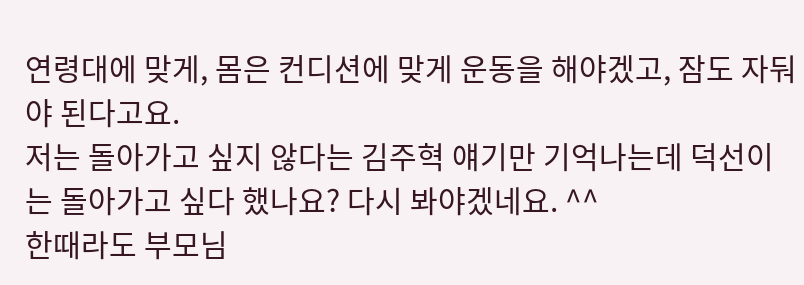연령대에 맞게, 몸은 컨디션에 맞게 운동을 해야겠고, 잠도 자둬야 된다고요.
저는 돌아가고 싶지 않다는 김주혁 얘기만 기억나는데 덕선이는 돌아가고 싶다 했나요? 다시 봐야겠네요. ^^
한때라도 부모님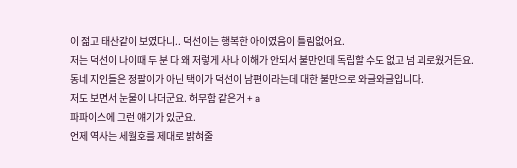이 젊고 태산같이 보였다니.. 덕선이는 행복한 아이였음이 틀림없어요.
저는 덕선이 나이때 두 분 다 왜 저렇게 사나 이해가 안되서 불만인데 독립할 수도 없고 넘 괴로웠거든요.
동네 지인들은 정팔이가 아닌 택이가 덕선이 남편이라는데 대한 불만으로 와글와글입니다.
저도 보면서 눈물이 나더군요. 허무함 같은거 + a
파파이스에 그런 얘기가 있군요.
언제 역사는 세월호를 제대로 밝혀줄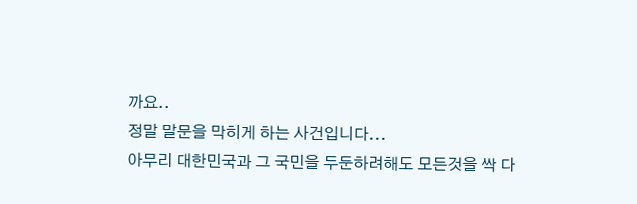까요..
정말 말문을 막히게 하는 사건입니다...
아무리 대한민국과 그 국민을 두둔하려해도 모든것을 싹 다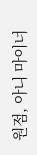원점, 아니 마이너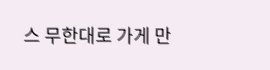스 무한대로 가게 만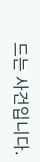드는 사건입니다.